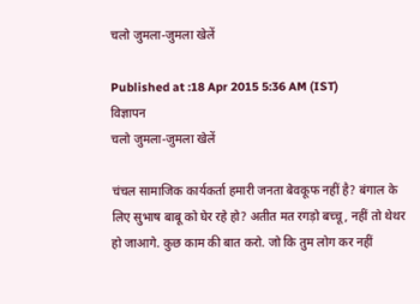चलो जुमला-जुमला खेलें

Published at :18 Apr 2015 5:36 AM (IST)
विज्ञापन
चलो जुमला-जुमला खेलें

चंचल सामाजिक कार्यकर्ता हमारी जनता बेवकूफ नहीं है? बंगाल के लिए सुभाष बाबू को घेर रहे हो? अतीत मत रगड़ो बच्चू, नहीं तो थेथर हो जाआगे. कुछ काम की बात करो. जो कि तुम लोग कर नहीं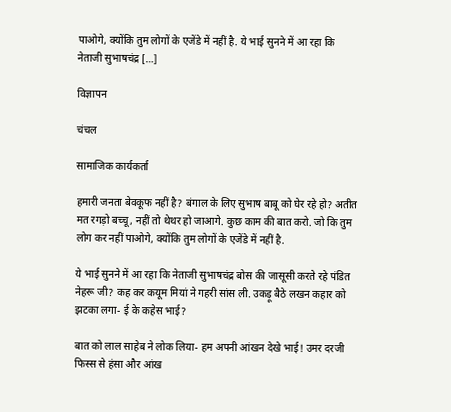पाओगे, क्योंकि तुम लोगों के एजेंडे में नहीं है. ये भाई सुनने में आ रहा कि नेताजी सुभाषचंद्र […]

विज्ञापन

चंचल

सामाजिक कार्यकर्ता

हमारी जनता बेवकूफ नहीं है? बंगाल के लिए सुभाष बाबू को घेर रहे हो? अतीत मत रगड़ो बच्चू, नहीं तो थेथर हो जाआगे. कुछ काम की बात करो. जो कि तुम लोग कर नहीं पाओगे, क्योंकि तुम लोगों के एजेंडे में नहीं है.

ये भाई सुनने में आ रहा कि नेताजी सुभाषचंद्र बोस की जासूसी करते रहे पंडित नेहरू जी? कह कर कयूम मियां ने गहरी सांस ली. उकड़ू बैठे लखन कहार को झटका लगा- ई के कहेस भाई?

बात को लाल साहेब ने लोक लिया- हम अपनी आंखन देखे भाई! उमर दरजी फिस्स से हंसा और आंख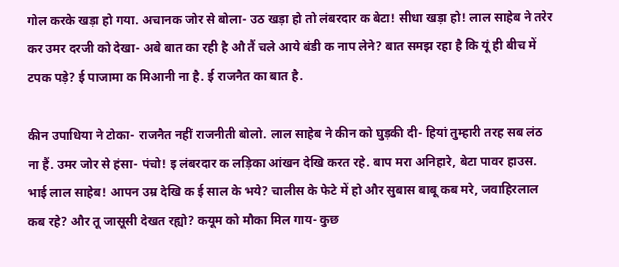गोल करके खड़ा हो गया. अचानक जोर से बोला- उठ खड़ा हो तो लंबरदार क बेटा! सीधा खड़ा हो! लाल साहेब ने तरेर कर उमर दरजी को देखा- अबे बात का रही है औ तैं चले आये बंडी क नाप लेने? बात समझ रहा है कि यूं ही बीच में टपक पड़े? ई पाजामा क मिआनी ना है. ई राजनैत का बात है.

कीन उपाधिया ने टोका- राजनैत नहीं राजनीती बोलो. लाल साहेब ने कीन को घुड़की दी- हियां तुम्हारी तरह सब लंठ ना हैं. उमर जोर से हंसा- पंचो! इ लंबरदार क लड़िका आंखन देखि करत रहे. बाप मरा अनिहारे, बेटा पावर हाउस. भाई लाल साहेब! आपन उम्र देखि क ई साल के भये? चालीस के फेटे में हो और सुबास बाबू कब मरे, जवाहिरलाल कब रहे? और तू जासूसी देखत रह्यो? कयूम को मौका मिल गाय- कुछ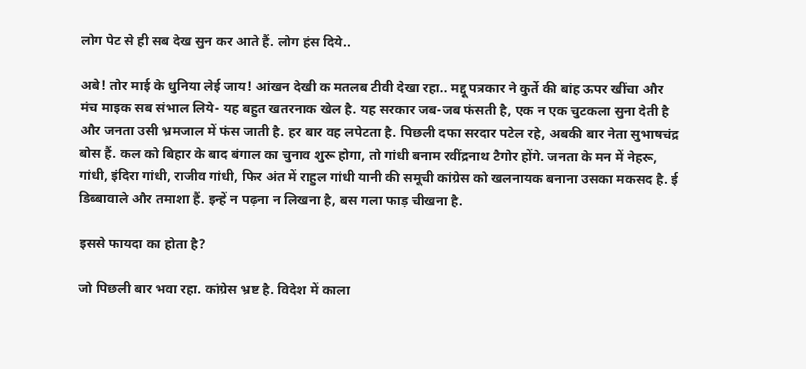लोग पेट से ही सब देख सुन कर आते हैं. लोग हंस दिये..

अबे! तोर माई के धुनिया लेई जाय! आंखन देखी क मतलब टीवी देखा रहा.. मद्दू पत्रकार ने कुर्ते की बांह ऊपर खींचा और मंच माइक सब संभाल लिये- यह बहुत खतरनाक खेल है. यह सरकार जब-जब फंसती है, एक न एक चुटकला सुना देती है और जनता उसी भ्रमजाल में फंस जाती है. हर बार वह लपेटता है. पिछली दफा सरदार पटेल रहे, अबकी बार नेता सुभाषचंद्र बोस हैं. कल को बिहार के बाद बंगाल का चुनाव शुरू होगा, तो गांधी बनाम रवींद्रनाथ टैगोर होंगे. जनता के मन में नेहरू, गांधी, इंदिरा गांधी, राजीव गांधी, फिर अंत में राहुल गांधी यानी की समूची कांग्रेस को खलनायक बनाना उसका मकसद है. ई डिब्बावाले और तमाशा हैं. इन्हें न पढ़ना न लिखना है, बस गला फाड़ चीखना है.

इससे फायदा का होता है?

जो पिछली बार भवा रहा. कांग्रेस भ्रष्ट है. विदेश में काला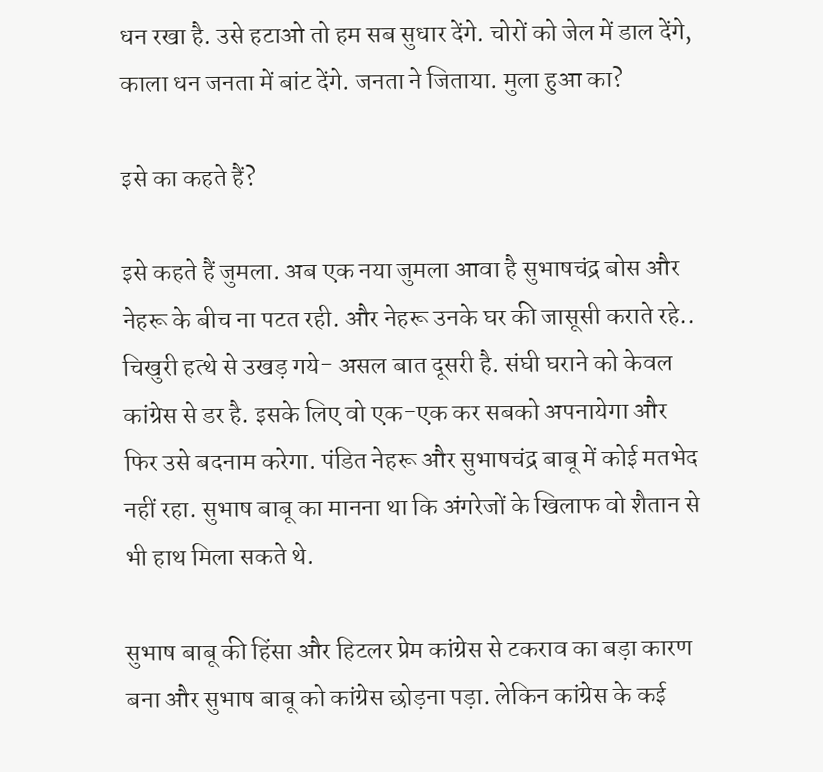धन रखा है. उसे हटाओ तो हम सब सुधार देंगे. चोरों को जेल में डाल देंगे, काला धन जनता में बांट देंगे. जनता ने जिताया. मुला हुआ का?

इसे का कहते हैं?

इसे कहते हैं जुमला. अब एक नया जुमला आवा है सुभाषचंद्र बोस और नेहरू के बीच ना पटत रही. और नेहरू उनके घर की जासूसी कराते रहे.. चिखुरी हत्थे से उखड़ गये- असल बात दूसरी है. संघी घराने को केवल कांग्रेस से डर है. इसके लिए वो एक-एक कर सबको अपनायेगा और फिर उसे बदनाम करेगा. पंडित नेहरू और सुभाषचंद्र बाबू में कोई मतभेद नहीं रहा. सुभाष बाबू का मानना था कि अंगरेजों के खिलाफ वो शैतान से भी हाथ मिला सकते थे.

सुभाष बाबू की हिंसा और हिटलर प्रेम कांग्रेस से टकराव का बड़ा कारण बना और सुभाष बाबू को कांग्रेस छोड़ना पड़ा. लेकिन कांग्रेस के कई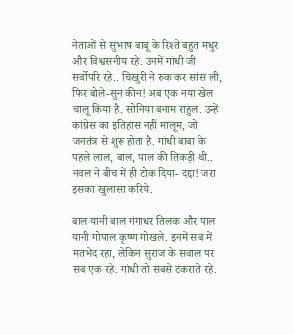नेताओं से सुभाष बाबू के रिश्ते बहुत मधुर और विश्वसनीय रहे. उनमें गांधी जी सर्वोपरि रहे.. चिखुरी ने रुक कर सांस ली, फिर बोले-सुन कीन! अब एक नया खेल चालू किया है. सोनिया बनाम राहुल. उन्हें कांग्रेस का इतिहास नहीं मालूम, जो जनतंत्र से शुरू होता है. गांधी बाबा के पहले लाल, बाल, पाल की तिकड़ी थी.. नवल ने बीच में ही टोक दिया- दद्दा! जरा इसका खुलासा करिये.

बाल यानी बाल गंगाधर तिलक और पाल यानी गोपाल कृष्ण गोखले. इनमें सब में मतभेद रहा, लेकिन सुराज के सवाल पर सब एक रहे. गांधी तो सबसे टकराते रहे.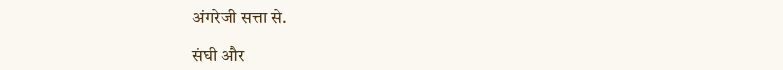अंगरेजी सत्ता से.

संघी और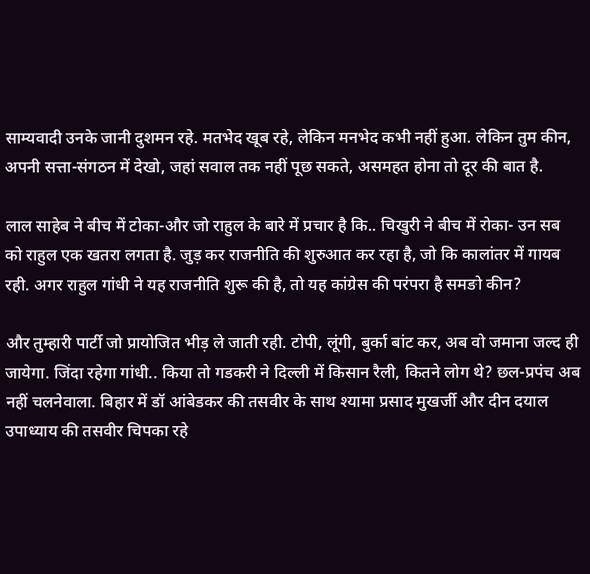साम्यवादी उनके जानी दुशमन रहे. मतभेद खूब रहे, लेकिन मनभेद कभी नहीं हुआ. लेकिन तुम कीन, अपनी सत्ता-संगठन में देखो, जहां सवाल तक नहीं पूछ सकते, असमहत होना तो दूर की बात है.

लाल साहेब ने बीच में टोका-और जो राहुल के बारे में प्रचार है कि.. चिखुरी ने बीच में रोका- उन सब को राहुल एक खतरा लगता है. जुड़ कर राजनीति की शुरुआत कर रहा है, जो कि कालांतर में गायब रही. अगर राहुल गांधी ने यह राजनीति शुरू की है, तो यह कांग्रेस की परंपरा है समङो कीन?

और तुम्हारी पार्टी जो प्रायोजित भीड़ ले जाती रही. टोपी, लूंगी, बुर्का बांट कर, अब वो जमाना जल्द ही जायेगा. जिंदा रहेगा गांधी.. किया तो गडकरी ने दिल्ली में किसान रैली, कितने लोग थे? छल-प्रपंच अब नहीं चलनेवाला. बिहार में डॉ आंबेडकर की तसवीर के साथ श्यामा प्रसाद मुखर्जी और दीन दयाल उपाध्याय की तसवीर चिपका रहे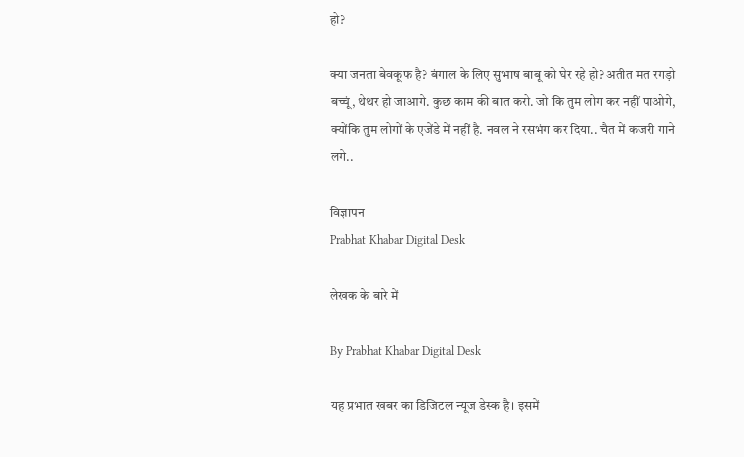हो?

क्या जनता बेवकूफ है? बंगाल के लिए सुभाष बाबू को घेर रहे हो? अतीत मत रगड़ो बच्चूं, थेथर हो जाआगे. कुछ काम की बात करो. जो कि तुम लोग कर नहीं पाओगे, क्योंकि तुम लोगों के एजेंडे में नहीं है. नवल ने रसभंग कर दिया.. चैत में कजरी गाने लगे..

विज्ञापन
Prabhat Khabar Digital Desk

लेखक के बारे में

By Prabhat Khabar Digital Desk

यह प्रभात खबर का डिजिटल न्यूज डेस्क है। इसमें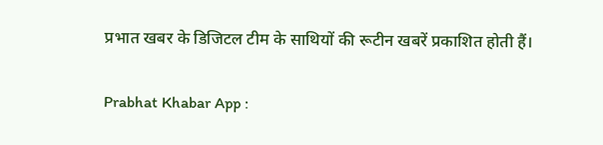प्रभात खबर के डिजिटल टीम के साथियों की रूटीन खबरें प्रकाशित होती हैं।

Prabhat Khabar App :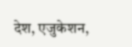देश, एजुकेशन,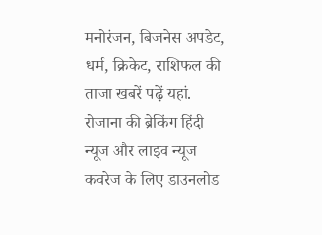मनोरंजन, बिजनेस अपडेट, धर्म, क्रिकेट, राशिफल की ताजा खबरें पढ़ें यहां. रोजाना की ब्रेकिंग हिंदी न्यूज और लाइव न्यूज कवरेज के लिए डाउनलोड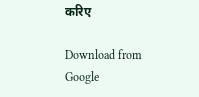करिए

Download from Google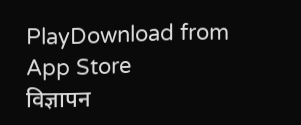PlayDownload from App Store
विज्ञापन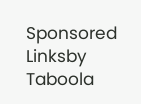Sponsored Linksby Taboola